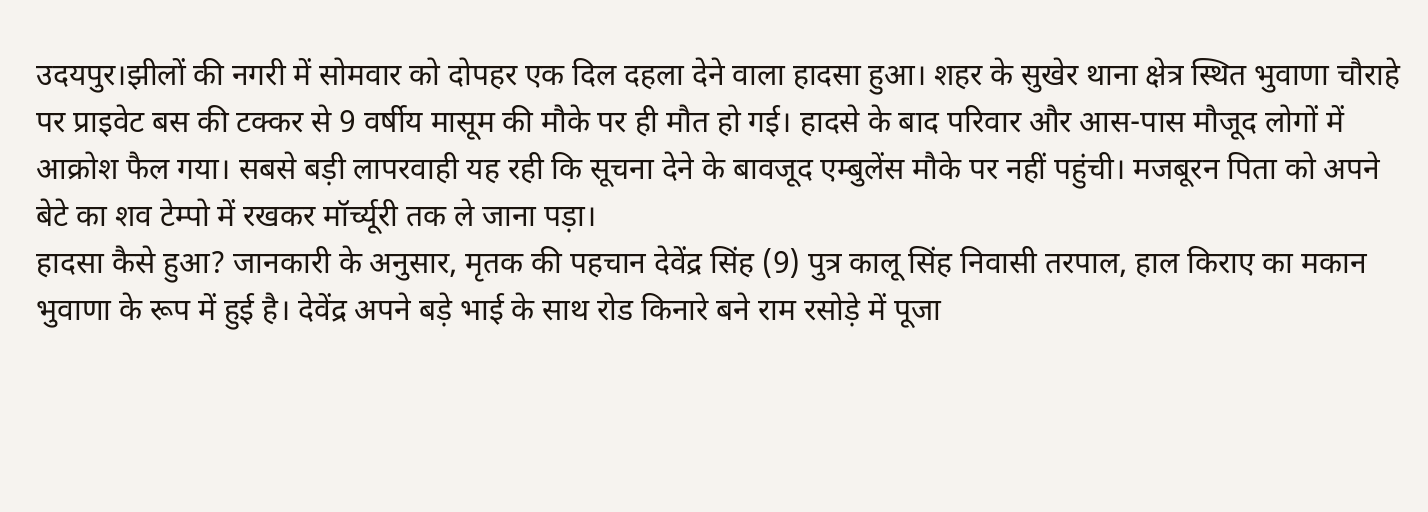उदयपुर।झीलों की नगरी में सोमवार को दोपहर एक दिल दहला देने वाला हादसा हुआ। शहर के सुखेर थाना क्षेत्र स्थित भुवाणा चौराहे पर प्राइवेट बस की टक्कर से 9 वर्षीय मासूम की मौके पर ही मौत हो गई। हादसे के बाद परिवार और आस-पास मौजूद लोगों में आक्रोश फैल गया। सबसे बड़ी लापरवाही यह रही कि सूचना देने के बावजूद एम्बुलेंस मौके पर नहीं पहुंची। मजबूरन पिता को अपने बेटे का शव टेम्पो में रखकर मॉर्च्यूरी तक ले जाना पड़ा।
हादसा कैसे हुआ? जानकारी के अनुसार, मृतक की पहचान देवेंद्र सिंह (9) पुत्र कालू सिंह निवासी तरपाल, हाल किराए का मकान भुवाणा के रूप में हुई है। देवेंद्र अपने बड़े भाई के साथ रोड किनारे बने राम रसोड़े में पूजा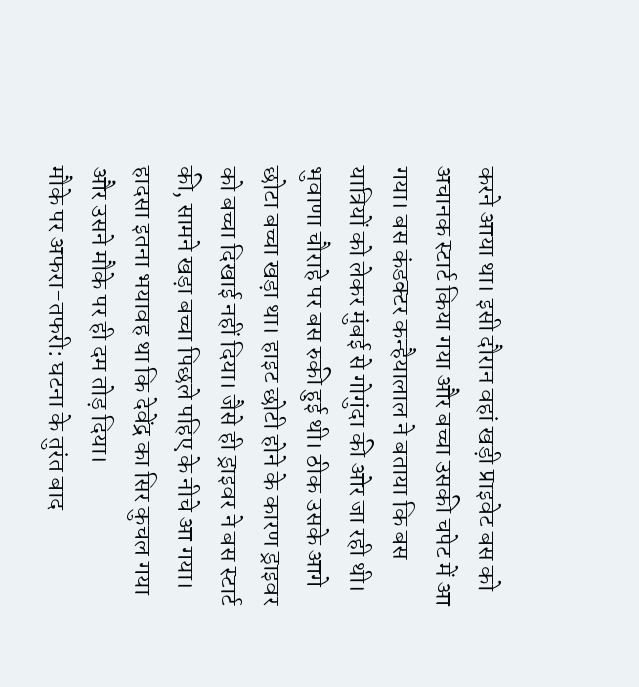करने आया था। इसी दौरान वहां खड़ी प्राइवेट बस को अचानक स्टार्ट किया गया और बच्चा उसकी चपेट में आ गया। बस कंडक्टर कन्हैयालाल ने बताया कि बस यात्रियों को लेकर मुंबई से गोगुंदा की ओर जा रही थी। भुवाणा चौराहे पर बस रुकी हुई थी। ठीक उसके आगे छोटा बच्चा खड़ा था। हाइट छोटी होने के कारण ड्राइवर को बच्चा दिखाई नहीं दिया। जैसे ही ड्राइवर ने बस स्टार्ट की, सामने खड़ा बच्चा पिछले पहिए के नीचे आ गया। हादसा इतना भयावह था कि देवेंद्र का सिर कुचल गया और उसने मौके पर ही दम तोड़ दिया।
मौके पर अफरा-तफरी: घटना के तुरंत बाद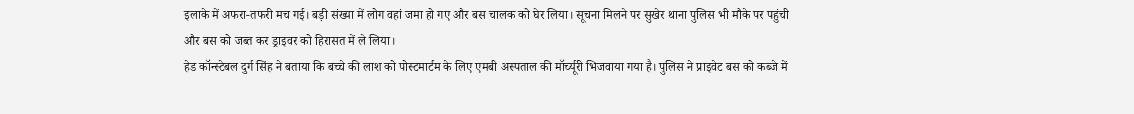इलाके में अफरा-तफरी मच गई। बड़ी संख्या में लोग वहां जमा हो गए और बस चालक को घेर लिया। सूचना मिलने पर सुखेर थाना पुलिस भी मौके पर पहुंची और बस को जब्त कर ड्राइवर को हिरासत में ले लिया।
हेड कॉन्स्टेबल दुर्ग सिंह ने बताया कि बच्चे की लाश को पोस्टमार्टम के लिए एमबी अस्पताल की मॉर्च्यूरी भिजवाया गया है। पुलिस ने प्राइवेट बस को कब्जे में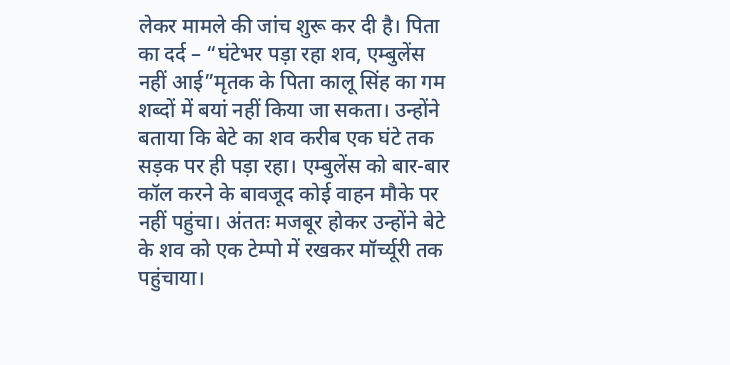लेकर मामले की जांच शुरू कर दी है। पिता का दर्द – “घंटेभर पड़ा रहा शव, एम्बुलेंस नहीं आई”मृतक के पिता कालू सिंह का गम शब्दों में बयां नहीं किया जा सकता। उन्होंने बताया कि बेटे का शव करीब एक घंटे तक सड़क पर ही पड़ा रहा। एम्बुलेंस को बार-बार कॉल करने के बावजूद कोई वाहन मौके पर नहीं पहुंचा। अंततः मजबूर होकर उन्होंने बेटे के शव को एक टेम्पो में रखकर मॉर्च्यूरी तक पहुंचाया।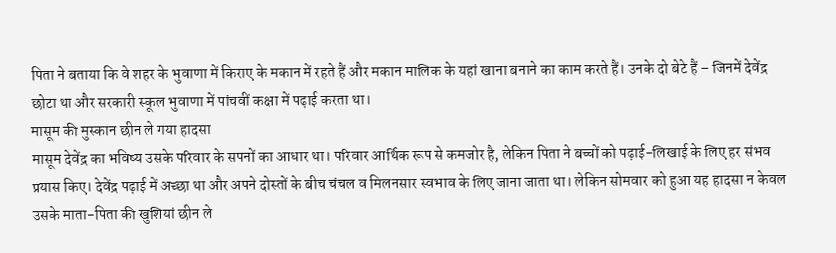पिता ने बताया कि वे शहर के भुवाणा में किराए के मकान में रहते हैं और मकान मालिक के यहां खाना बनाने का काम करते हैं। उनके दो बेटे हैं – जिनमें देवेंद्र छोटा था और सरकारी स्कूल भुवाणा में पांचवीं कक्षा में पढ़ाई करता था।
मासूम की मुस्कान छीन ले गया हादसा
मासूम देवेंद्र का भविष्य उसके परिवार के सपनों का आधार था। परिवार आर्थिक रूप से कमजोर है, लेकिन पिता ने बच्चों को पढ़ाई-लिखाई के लिए हर संभव प्रयास किए। देवेंद्र पढ़ाई में अच्छा था और अपने दोस्तों के बीच चंचल व मिलनसार स्वभाव के लिए जाना जाता था। लेकिन सोमवार को हुआ यह हादसा न केवल उसके माता-पिता की खुशियां छीन ले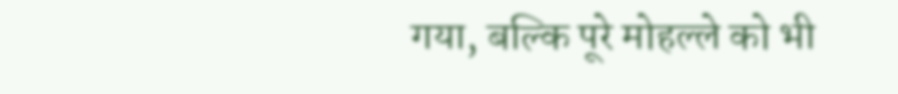गया, बल्कि पूरे मोहल्ले को भी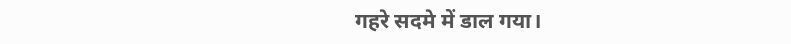गहरे सदमे में डाल गया।